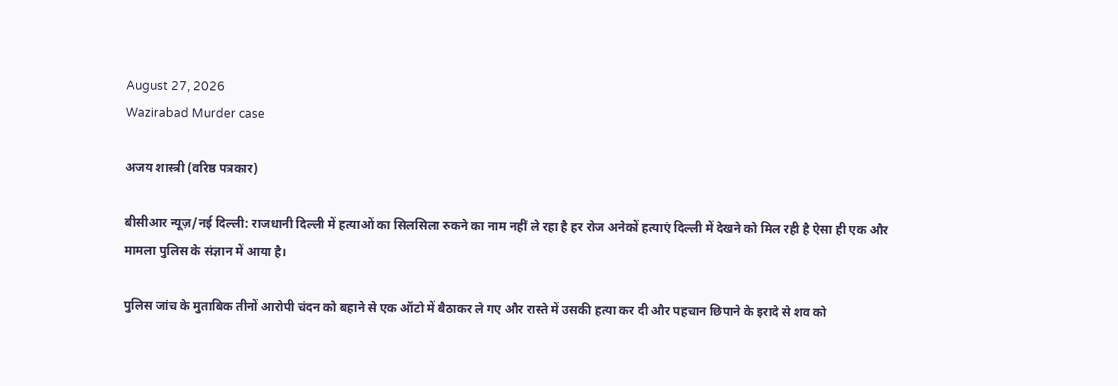August 27, 2026
Wazirabad Murder case

अजय शास्त्री (वरिष्ठ पत्रकार)

बीसीआर न्यूज़/नई दिल्ली: राजधानी दिल्ली में हत्याओं का सिलसिला रुकने का नाम नहीं ले रहा है हर रोज अनेकों हत्याएं दिल्ली में देखने को मिल रही है ऐसा ही एक और मामला पुलिस के संज्ञान में आया है।

पुलिस जांच के मुताबिक तीनों आरोपी चंदन को बहाने से एक ऑटो में बैठाकर ले गए और रास्ते में उसकी हत्या कर दी और पहचान छिपाने के इरादे से शव को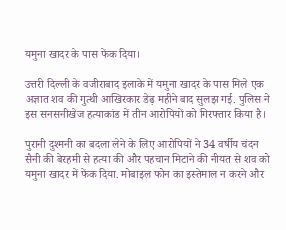यमुना खादर के पास फेंक दिया।

उत्तरी दिल्ली के वजीराबाद इलाके में यमुना खादर के पास मिले एक अज्ञात शव की गुत्थी आखिरकार डेढ़ महीने बाद सुलझ गई. पुलिस ने इस सनसनीखेज हत्याकांड में तीन आरोपियों को गिरफ्तार किया है।

पुरानी दुश्मनी का बदला लेने के लिए आरोपियों ने 34 वर्षीय चंदन सैनी की बेरहमी से हत्या की और पहचान मिटाने की नीयत से शव को यमुना खादर में फेंक दिया. मोबाइल फोन का इस्तेमाल न करने और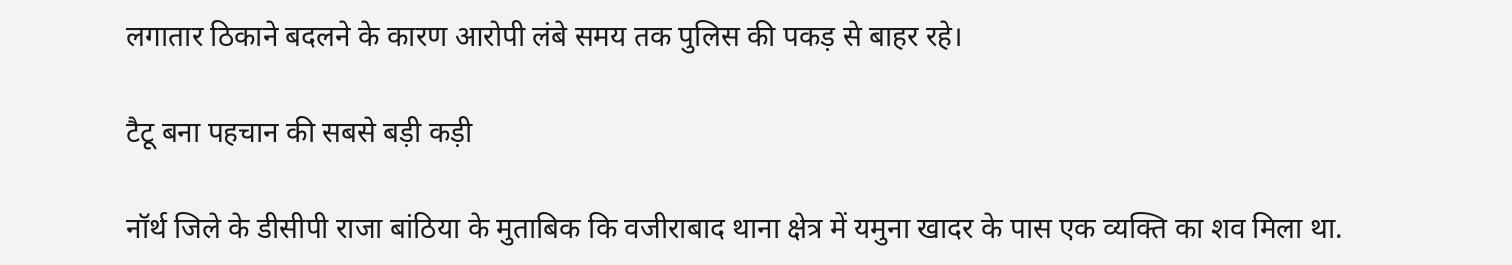लगातार ठिकाने बदलने के कारण आरोपी लंबे समय तक पुलिस की पकड़ से बाहर रहे।

टैटू बना पहचान की सबसे बड़ी कड़ी

नॉर्थ जिले के डीसीपी राजा बांठिया के मुताबिक कि वजीराबाद थाना क्षेत्र में यमुना खादर के पास एक व्यक्ति का शव मिला था.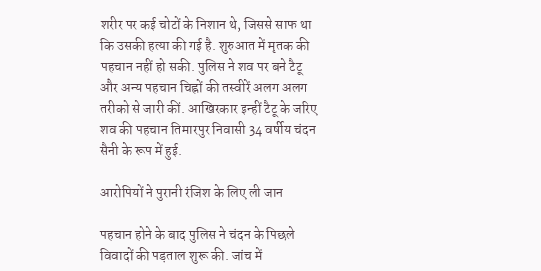शरीर पर कई चोटों के निशान थे, जिससे साफ था कि उसकी हत्या की गई है. शुरुआत में मृतक की पहचान नहीं हो सकी. पुलिस ने शव पर बने टैटू और अन्य पहचान चिह्नों की तस्वीरें अलग अलग तरीको से जारी कीं. आखिरकार इन्हीं टैटू के जरिए शव की पहचान तिमारपुर निवासी 34 वर्षीय चंदन सैनी के रूप में हुई.

आरोपियों ने पुरानी रंजिश के लिए ली जान

पहचान होने के बाद पुलिस ने चंदन के पिछले विवादों की पड़ताल शुरू की. जांच में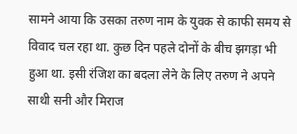सामने आया कि उसका तरुण नाम के युवक से काफी समय से विवाद चल रहा था. कुछ दिन पहले दोनों के बीच झगड़ा भी हुआ था. इसी रंजिश का बदला लेने के लिए तरुण ने अपने साथी सनी और मिराज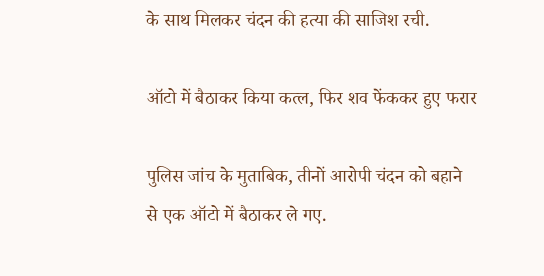के साथ मिलकर चंदन की हत्या की साजिश रची.

ऑटो में बैठाकर किया कत्ल, फिर शव फेंककर हुए फरार

पुलिस जांच के मुताबिक, तीनों आरोपी चंदन को बहाने से एक ऑटो में बैठाकर ले गए.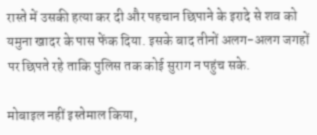रास्ते में उसकी हत्या कर दी और पहचान छिपाने के इरादे से शव को यमुना खादर के पास फेंक दिया. इसके बाद तीनों अलग-अलग जगहों पर छिपते रहे ताकि पुलिस तक कोई सुराग न पहुंच सके.

मोबाइल नहीं इस्तेमाल किया,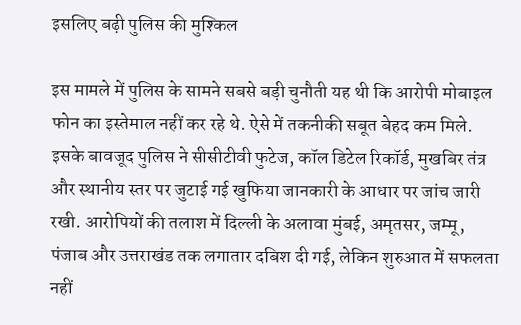इसलिए बढ़ी पुलिस की मुश्किल

इस मामले में पुलिस के सामने सबसे बड़ी चुनौती यह थी कि आरोपी मोबाइल फोन का इस्तेमाल नहीं कर रहे थे. ऐसे में तकनीकी सबूत बेहद कम मिले. इसके बावजूद पुलिस ने सीसीटीवी फुटेज, कॉल डिटेल रिकॉर्ड, मुखबिर तंत्र और स्थानीय स्तर पर जुटाई गई खुफिया जानकारी के आधार पर जांच जारी रखी. आरोपियों की तलाश में दिल्ली के अलावा मुंबई, अमृतसर, जम्मू, पंजाब और उत्तराखंड तक लगातार दबिश दी गई, लेकिन शुरुआत में सफलता नहीं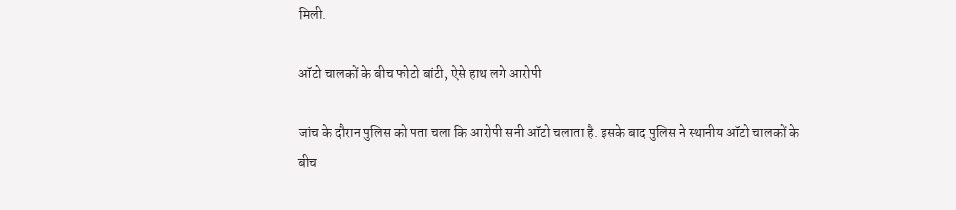मिली.

ऑटो चालकों के बीच फोटो बांटी, ऐसे हाथ लगे आरोपी

जांच के दौरान पुलिस को पता चला कि आरोपी सनी ऑटो चलाता है. इसके बाद पुलिस ने स्थानीय ऑटो चालकों के बीच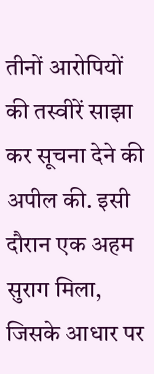तीनों आरोपियों की तस्वीरें साझा कर सूचना देने की अपील की. इसी दौरान एक अहम सुराग मिला, जिसके आधार पर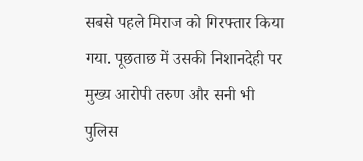सबसे पहले मिराज को गिरफ्तार किया गया. पूछताछ में उसकी निशानदेही पर मुख्य आरोपी तरुण और सनी भी पुलिस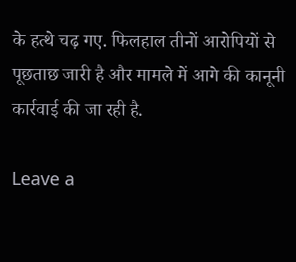के हत्थे चढ़ गए. फिलहाल तीनों आरोपियों से पूछताछ जारी है और मामले में आगे की कानूनी कार्रवाई की जा रही है.

Leave a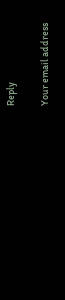Reply

Your email address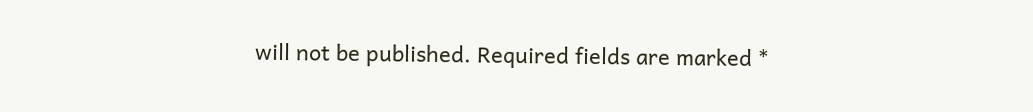will not be published. Required fields are marked *